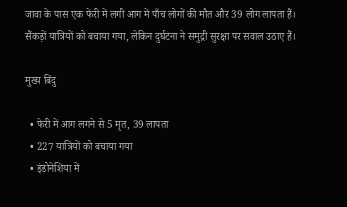जावा के पास एक फेरी में लगी आग में पाँच लोगों की मौत और 39 लोग लापता हैं। सैंकड़ों यात्रियों को बचाया गया, लेकिन दुर्घटना ने समुद्री सुरक्षा पर सवाल उठाए हैं।

मुख्य बिंदु

  • फेरी में आग लगने से 5 मृत, 39 लापता
  • 227 यात्रियों को बचाया गया
  • इंडोनेशिया में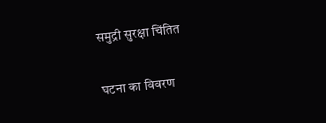समुद्री सुरक्षा चिंतित

घटना का विवरण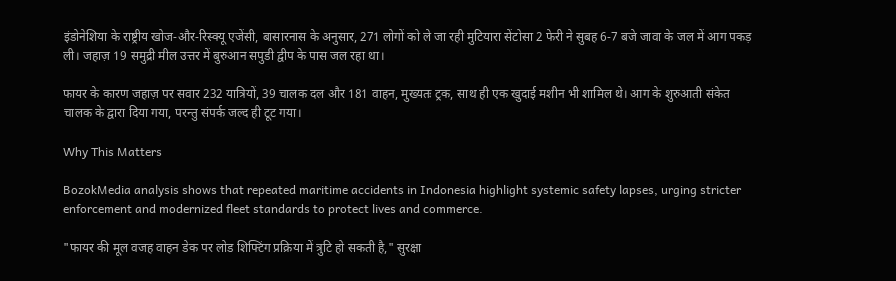इंडोनेशिया के राष्ट्रीय खोज‑और‑रिस्क्यू एजेंसी, बासारनास के अनुसार, 271 लोगों को ले जा रही मुटियारा सेंटोसा 2 फेरी ने सुबह 6‑7 बजे जावा के जल में आग पकड़ ली। जहाज़ 19 समुद्री मील उत्तर में बुरुआन सपुडी द्वीप के पास जल रहा था।

फायर के कारण जहाज़ पर सवार 232 यात्रियों, 39 चालक दल और 181 वाहन, मुख्यतः ट्रक, साथ ही एक खुदाई मशीन भी शामिल थे। आग के शुरुआती संकेत चालक के द्वारा दिया गया, परन्तु संपर्क जल्द ही टूट गया।

Why This Matters

BozokMedia analysis shows that repeated maritime accidents in Indonesia highlight systemic safety lapses, urging stricter enforcement and modernized fleet standards to protect lives and commerce.

"फायर की मूल वजह वाहन डेक पर लोड शिफ्टिंग प्रक्रिया में त्रुटि हो सकती है," सुरक्षा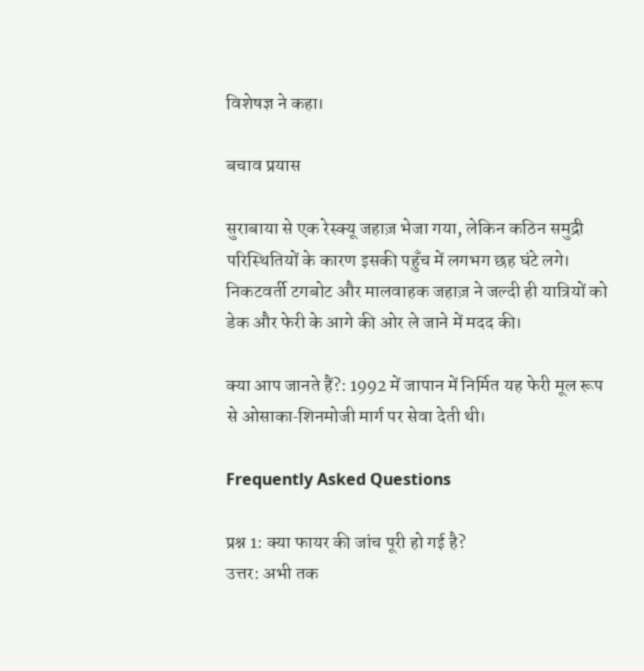विशेषज्ञ ने कहा।

बचाव प्रयास

सुराबाया से एक रेस्क्यू जहाज़ भेजा गया, लेकिन कठिन समुद्री परिस्थितियों के कारण इसकी पहुँच में लगभग छह घंटे लगे। निकटवर्ती टगबोट और मालवाहक जहाज़ ने जल्दी ही यात्रियों को डेक और फेरी के आगे की ओर ले जाने में मदद की।

क्या आप जानते हैं?: 1992 में जापान में निर्मित यह फेरी मूल रूप से ओसाका‑शिनमोजी मार्ग पर सेवा देती थी।

Frequently Asked Questions

प्रश्न 1: क्या फायर की जांच पूरी हो गई है?
उत्तर: अभी तक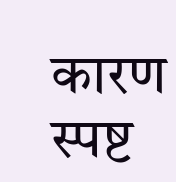कारण स्पष्ट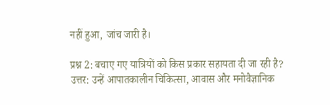नहीं हुआ, जांच जारी है।

प्रश्न 2: बचाए गए यात्रियों को किस प्रकार सहायता दी जा रही है?
उत्तर: उन्हें आपातकालीन चिकित्सा, आवास और मनोवैज्ञानिक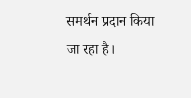समर्थन प्रदान किया जा रहा है।